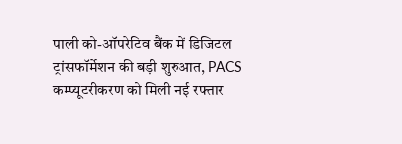पाली को-ऑपरेटिव बैंक में डिजिटल ट्रांसफॉर्मेशन की बड़ी शुरुआत, PACS कम्प्यूटरीकरण को मिली नई रफ्तार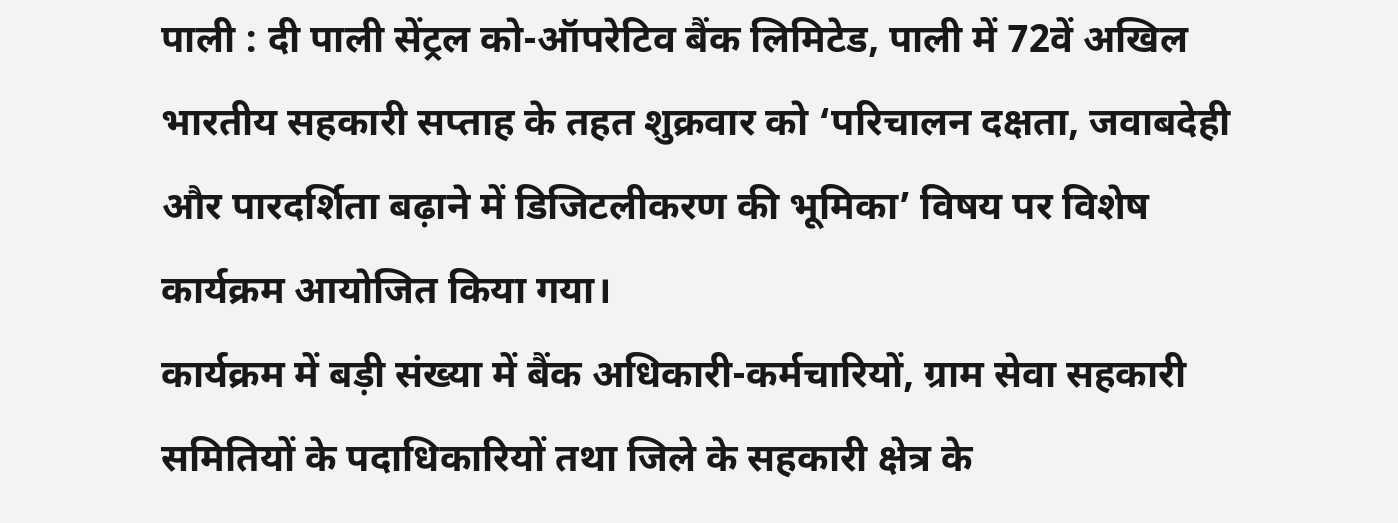पाली : दी पाली सेंट्रल को-ऑपरेटिव बैंक लिमिटेड, पाली में 72वें अखिल भारतीय सहकारी सप्ताह के तहत शुक्रवार को ‘परिचालन दक्षता, जवाबदेही और पारदर्शिता बढ़ाने में डिजिटलीकरण की भूमिका’ विषय पर विशेष कार्यक्रम आयोजित किया गया।
कार्यक्रम में बड़ी संख्या में बैंक अधिकारी-कर्मचारियों, ग्राम सेवा सहकारी समितियों के पदाधिकारियों तथा जिले के सहकारी क्षेत्र के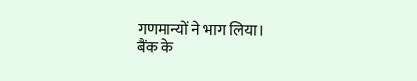गणमान्यों ने भाग लिया।
बैंक के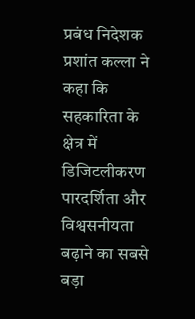प्रबंध निदेशक प्रशांत कल्ला ने कहा कि सहकारिता के क्षेत्र में डिजिटलीकरण पारदर्शिता और विश्वसनीयता बढ़ाने का सबसे बड़ा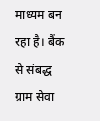माध्यम बन रहा है। बैंक से संबद्ध ग्राम सेवा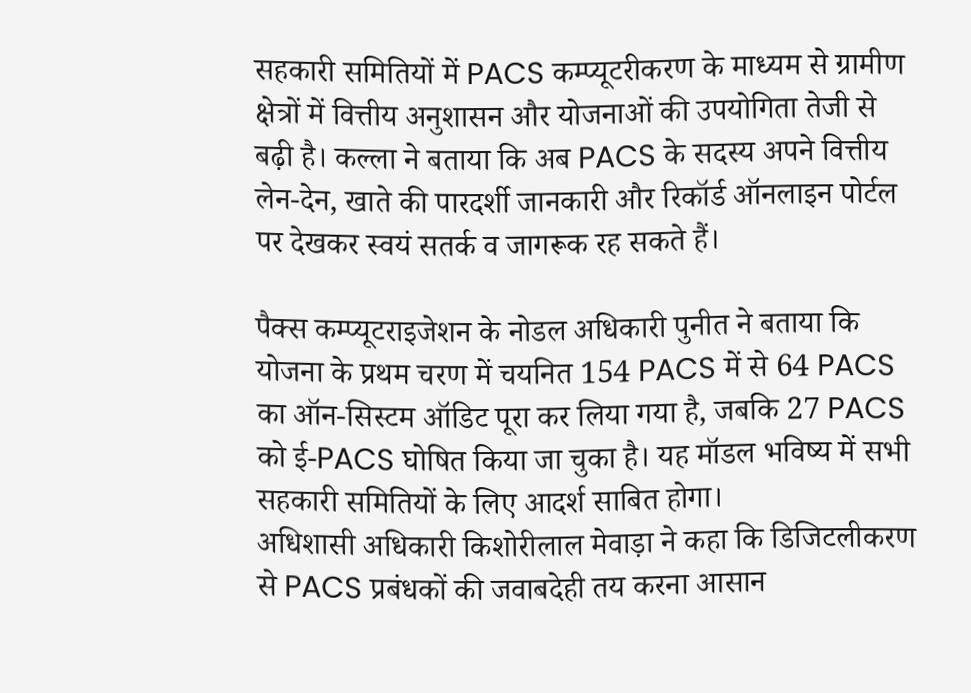सहकारी समितियों में PACS कम्प्यूटरीकरण के माध्यम से ग्रामीण क्षेत्रों में वित्तीय अनुशासन और योजनाओं की उपयोगिता तेजी से बढ़ी है। कल्ला ने बताया कि अब PACS के सदस्य अपने वित्तीय लेन-देन, खाते की पारदर्शी जानकारी और रिकॉर्ड ऑनलाइन पोर्टल पर देखकर स्वयं सतर्क व जागरूक रह सकते हैं।

पैक्स कम्प्यूटराइजेशन के नोडल अधिकारी पुनीत ने बताया कि योजना के प्रथम चरण में चयनित 154 PACS में से 64 PACS का ऑन-सिस्टम ऑडिट पूरा कर लिया गया है, जबकि 27 PACS को ई-PACS घोषित किया जा चुका है। यह मॉडल भविष्य में सभी सहकारी समितियों के लिए आदर्श साबित होगा।
अधिशासी अधिकारी किशोरीलाल मेवाड़ा ने कहा कि डिजिटलीकरण से PACS प्रबंधकों की जवाबदेही तय करना आसान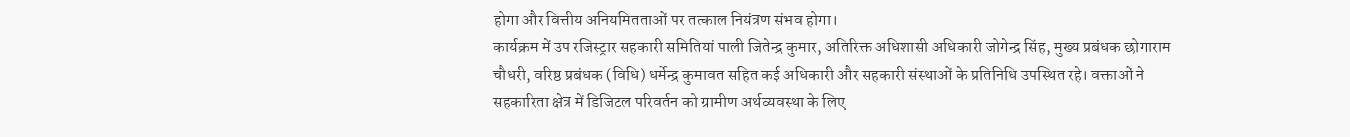होगा और वित्तीय अनियमितताओं पर तत्काल नियंत्रण संभव होगा।
कार्यक्रम में उप रजिस्ट्रार सहकारी समितियां पाली जितेन्द्र कुमार, अतिरिक्त अधिशासी अधिकारी जोगेन्द्र सिंह, मुख्य प्रबंधक छोगाराम चौधरी, वरिष्ठ प्रबंधक (विधि) धर्मेन्द्र कुमावत सहित कई अधिकारी और सहकारी संस्थाओं के प्रतिनिधि उपस्थित रहे। वक्ताओं ने सहकारिता क्षेत्र में डिजिटल परिवर्तन को ग्रामीण अर्थव्यवस्था के लिए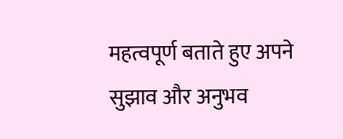महत्वपूर्ण बताते हुए अपने सुझाव और अनुभव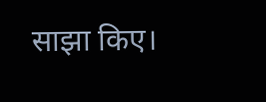साझा किए।